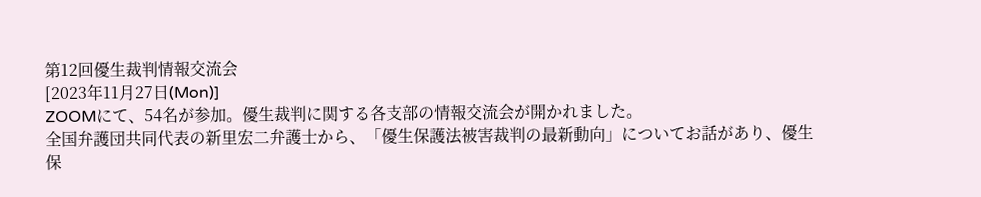第12回優生裁判情報交流会
[2023年11月27日(Mon)]
ZOOMにて、54名が参加。優生裁判に関する各支部の情報交流会が開かれました。
全国弁護団共同代表の新里宏二弁護士から、「優生保護法被害裁判の最新動向」についてお話があり、優生保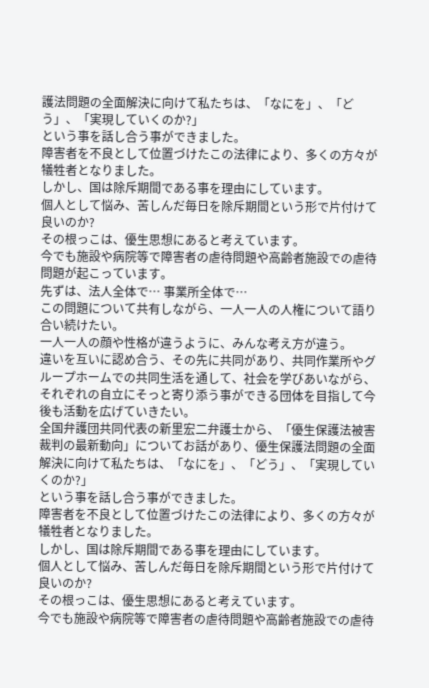護法問題の全面解決に向けて私たちは、「なにを」、「どう」、「実現していくのか?」
という事を話し合う事ができました。
障害者を不良として位置づけたこの法律により、多くの方々が犠牲者となりました。
しかし、国は除斥期間である事を理由にしています。
個人として悩み、苦しんだ毎日を除斥期間という形で片付けて良いのか?
その根っこは、優生思想にあると考えています。
今でも施設や病院等で障害者の虐待問題や高齢者施設での虐待問題が起こっています。
先ずは、法人全体で… 事業所全体で…
この問題について共有しながら、一人一人の人権について語り合い続けたい。
一人一人の顔や性格が違うように、みんな考え方が違う。
違いを互いに認め合う、その先に共同があり、共同作業所やグループホームでの共同生活を通して、社会を学びあいながら、それぞれの自立にそっと寄り添う事ができる団体を目指して今後も活動を広げていきたい。
全国弁護団共同代表の新里宏二弁護士から、「優生保護法被害裁判の最新動向」についてお話があり、優生保護法問題の全面解決に向けて私たちは、「なにを」、「どう」、「実現していくのか?」
という事を話し合う事ができました。
障害者を不良として位置づけたこの法律により、多くの方々が犠牲者となりました。
しかし、国は除斥期間である事を理由にしています。
個人として悩み、苦しんだ毎日を除斥期間という形で片付けて良いのか?
その根っこは、優生思想にあると考えています。
今でも施設や病院等で障害者の虐待問題や高齢者施設での虐待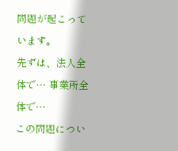問題が起こっています。
先ずは、法人全体で… 事業所全体で…
この問題につい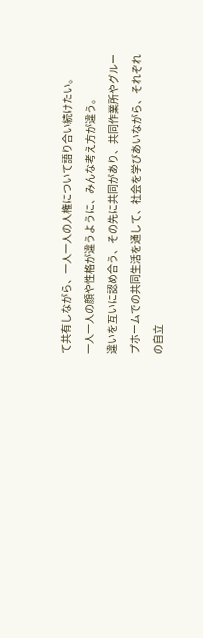て共有しながら、一人一人の人権について語り合い続けたい。
一人一人の顔や性格が違うように、みんな考え方が違う。
違いを互いに認め合う、その先に共同があり、共同作業所やグループホームでの共同生活を通して、社会を学びあいながら、それぞれの自立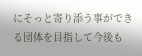にそっと寄り添う事ができる団体を目指して今後も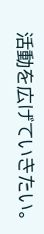活動を広げていきたい。